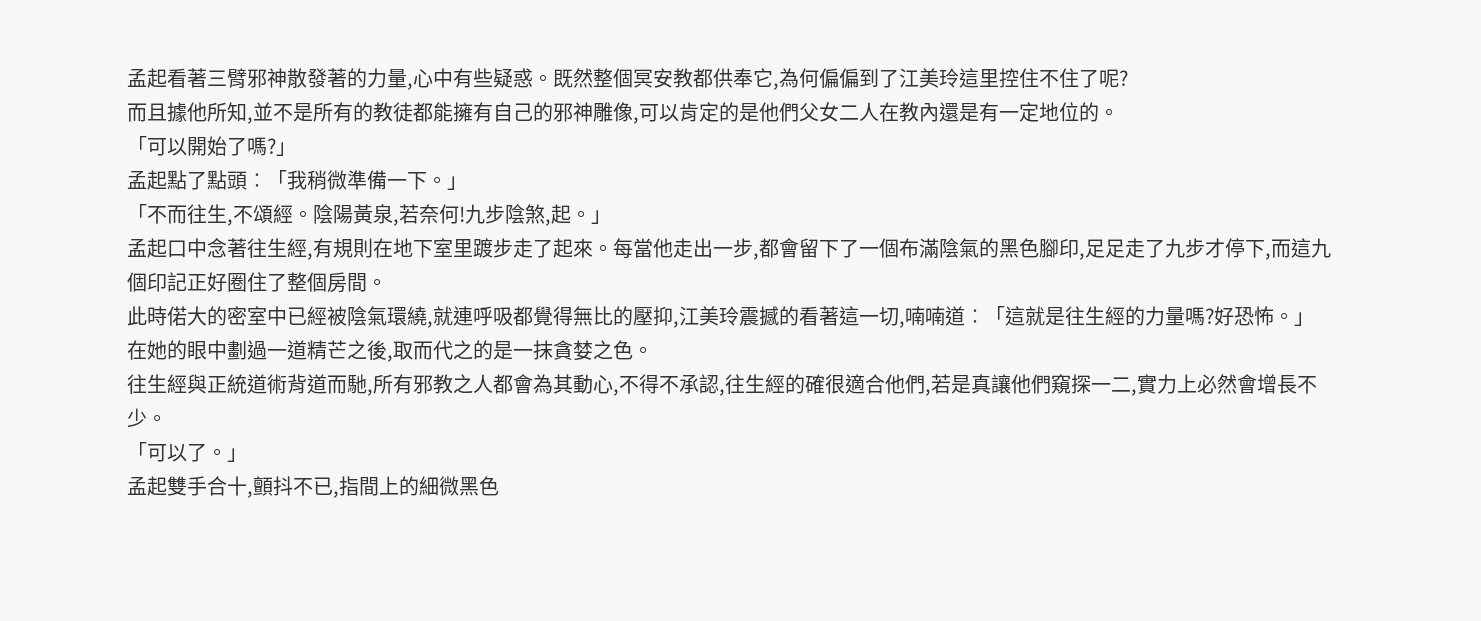孟起看著三臂邪神散發著的力量,心中有些疑惑。既然整個冥安教都供奉它,為何偏偏到了江美玲這里控住不住了呢?
而且據他所知,並不是所有的教徒都能擁有自己的邪神雕像,可以肯定的是他們父女二人在教內還是有一定地位的。
「可以開始了嗎?」
孟起點了點頭︰「我稍微準備一下。」
「不而往生,不頌經。陰陽黃泉,若奈何!九步陰煞,起。」
孟起口中念著往生經,有規則在地下室里踱步走了起來。每當他走出一步,都會留下了一個布滿陰氣的黑色腳印,足足走了九步才停下,而這九個印記正好圈住了整個房間。
此時偌大的密室中已經被陰氣環繞,就連呼吸都覺得無比的壓抑,江美玲震撼的看著這一切,喃喃道︰「這就是往生經的力量嗎?好恐怖。」
在她的眼中劃過一道精芒之後,取而代之的是一抹貪婪之色。
往生經與正統道術背道而馳,所有邪教之人都會為其動心,不得不承認,往生經的確很適合他們,若是真讓他們窺探一二,實力上必然會增長不少。
「可以了。」
孟起雙手合十,顫抖不已,指間上的細微黑色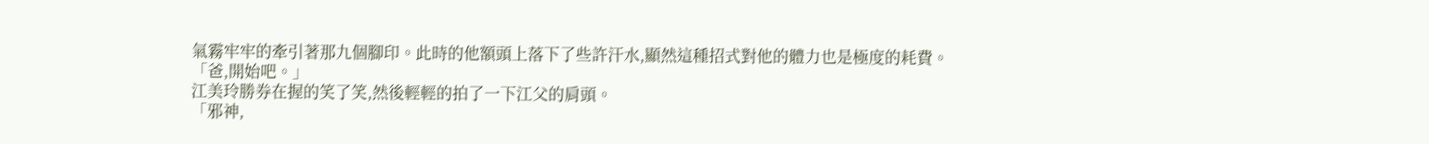氣霧牢牢的牽引著那九個腳印。此時的他額頭上落下了些許汗水,顯然這種招式對他的體力也是極度的耗費。
「爸,開始吧。」
江美玲勝券在握的笑了笑,然後輕輕的拍了一下江父的肩頭。
「邪神,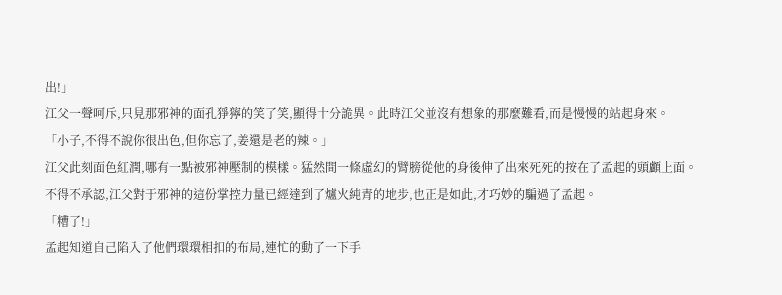出!」
江父一聲呵斥,只見那邪神的面孔猙獰的笑了笑,顯得十分詭異。此時江父並沒有想象的那麼難看,而是慢慢的站起身來。
「小子,不得不說你很出色,但你忘了,姜還是老的辣。」
江父此刻面色紅潤,哪有一點被邪神壓制的模樣。猛然間一條虛幻的臂膀從他的身後伸了出來死死的按在了孟起的頭顱上面。
不得不承認,江父對于邪神的這份掌控力量已經達到了爐火純青的地步,也正是如此,才巧妙的騙過了孟起。
「糟了!」
孟起知道自己陷入了他們環環相扣的布局,連忙的動了一下手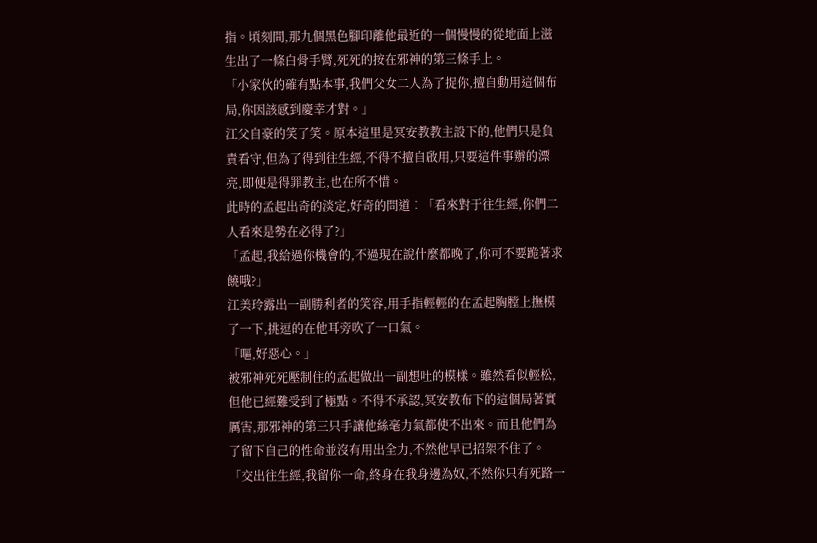指。頃刻間,那九個黑色腳印離他最近的一個慢慢的從地面上滋生出了一條白骨手臂,死死的按在邪神的第三條手上。
「小家伙的確有點本事,我們父女二人為了捉你,擅自動用這個布局,你因該感到慶幸才對。」
江父自豪的笑了笑。原本這里是冥安教教主設下的,他們只是負責看守,但為了得到往生經,不得不擅自啟用,只要這件事辦的漂亮,即便是得罪教主,也在所不惜。
此時的孟起出奇的淡定,好奇的問道︰「看來對于往生經,你們二人看來是勢在必得了?」
「孟起,我給過你機會的,不過現在說什麼都晚了,你可不要跪著求饒哦?」
江美玲露出一副勝利者的笑容,用手指輕輕的在孟起胸膛上撫模了一下,挑逗的在他耳旁吹了一口氣。
「嘔,好惡心。」
被邪神死死壓制住的孟起做出一副想吐的模樣。雖然看似輕松,但他已經難受到了極點。不得不承認,冥安教布下的這個局著實厲害,那邪神的第三只手讓他絲毫力氣都使不出來。而且他們為了留下自己的性命並沒有用出全力,不然他早已招架不住了。
「交出往生經,我留你一命,終身在我身邊為奴,不然你只有死路一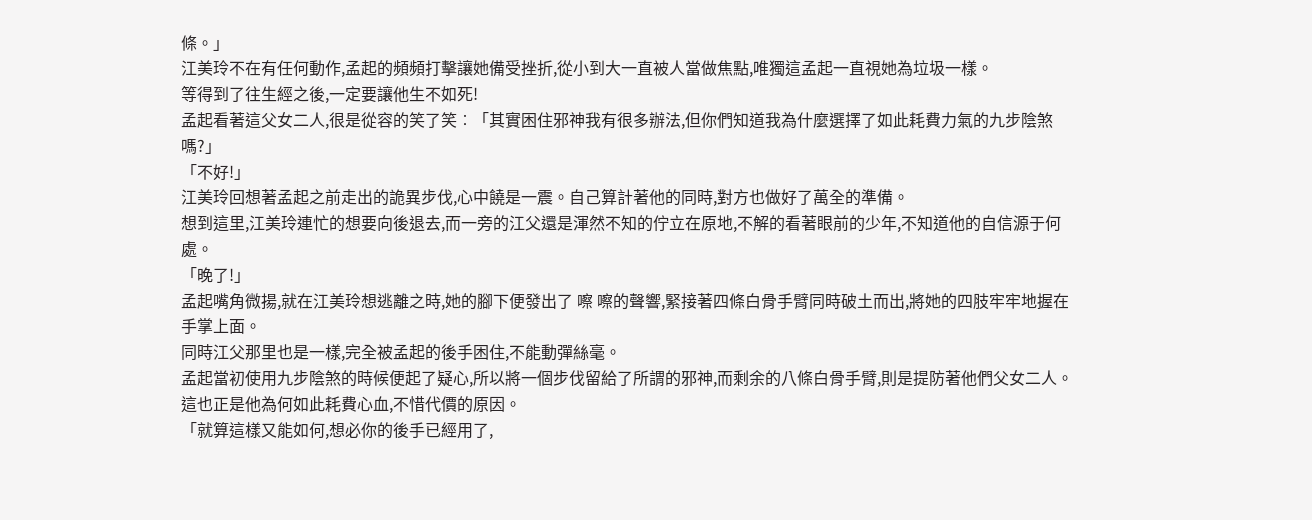條。」
江美玲不在有任何動作,孟起的頻頻打擊讓她備受挫折,從小到大一直被人當做焦點,唯獨這孟起一直視她為垃圾一樣。
等得到了往生經之後,一定要讓他生不如死!
孟起看著這父女二人,很是從容的笑了笑︰「其實困住邪神我有很多辦法,但你們知道我為什麼選擇了如此耗費力氣的九步陰煞嗎?」
「不好!」
江美玲回想著孟起之前走出的詭異步伐,心中饒是一震。自己算計著他的同時,對方也做好了萬全的準備。
想到這里,江美玲連忙的想要向後退去,而一旁的江父還是渾然不知的佇立在原地,不解的看著眼前的少年,不知道他的自信源于何處。
「晚了!」
孟起嘴角微揚,就在江美玲想逃離之時,她的腳下便發出了 嚓 嚓的聲響,緊接著四條白骨手臂同時破土而出,將她的四肢牢牢地握在手掌上面。
同時江父那里也是一樣,完全被孟起的後手困住,不能動彈絲毫。
孟起當初使用九步陰煞的時候便起了疑心,所以將一個步伐留給了所謂的邪神,而剩余的八條白骨手臂,則是提防著他們父女二人。這也正是他為何如此耗費心血,不惜代價的原因。
「就算這樣又能如何,想必你的後手已經用了,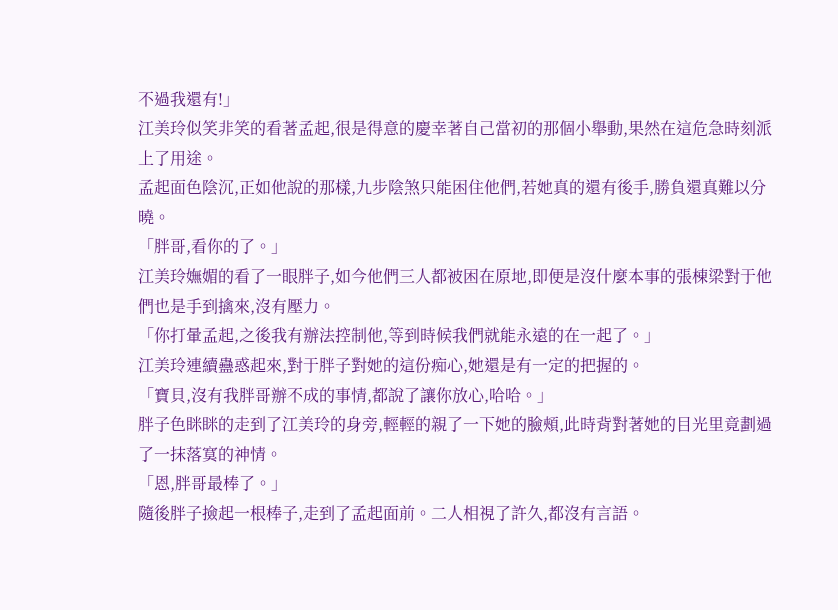不過我還有!」
江美玲似笑非笑的看著孟起,很是得意的慶幸著自己當初的那個小舉動,果然在這危急時刻派上了用途。
孟起面色陰沉,正如他說的那樣,九步陰煞只能困住他們,若她真的還有後手,勝負還真難以分曉。
「胖哥,看你的了。」
江美玲嫵媚的看了一眼胖子,如今他們三人都被困在原地,即便是沒什麼本事的張棟梁對于他們也是手到擒來,沒有壓力。
「你打暈孟起,之後我有辦法控制他,等到時候我們就能永遠的在一起了。」
江美玲連續蠱惑起來,對于胖子對她的這份痴心,她還是有一定的把握的。
「寶貝,沒有我胖哥辦不成的事情,都說了讓你放心,哈哈。」
胖子色眯眯的走到了江美玲的身旁,輕輕的親了一下她的臉頰,此時背對著她的目光里竟劃過了一抹落寞的神情。
「恩,胖哥最棒了。」
隨後胖子撿起一根棒子,走到了孟起面前。二人相視了許久,都沒有言語。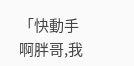「快動手啊胖哥,我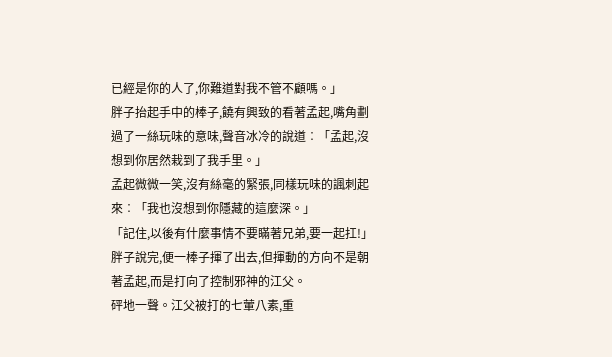已經是你的人了,你難道對我不管不顧嗎。」
胖子抬起手中的棒子,饒有興致的看著孟起,嘴角劃過了一絲玩味的意味,聲音冰冷的說道︰「孟起,沒想到你居然栽到了我手里。」
孟起微微一笑,沒有絲毫的緊張,同樣玩味的諷刺起來︰「我也沒想到你隱藏的這麼深。」
「記住,以後有什麼事情不要瞞著兄弟,要一起扛!」
胖子說完,便一棒子揮了出去,但揮動的方向不是朝著孟起,而是打向了控制邪神的江父。
砰地一聲。江父被打的七葷八素,重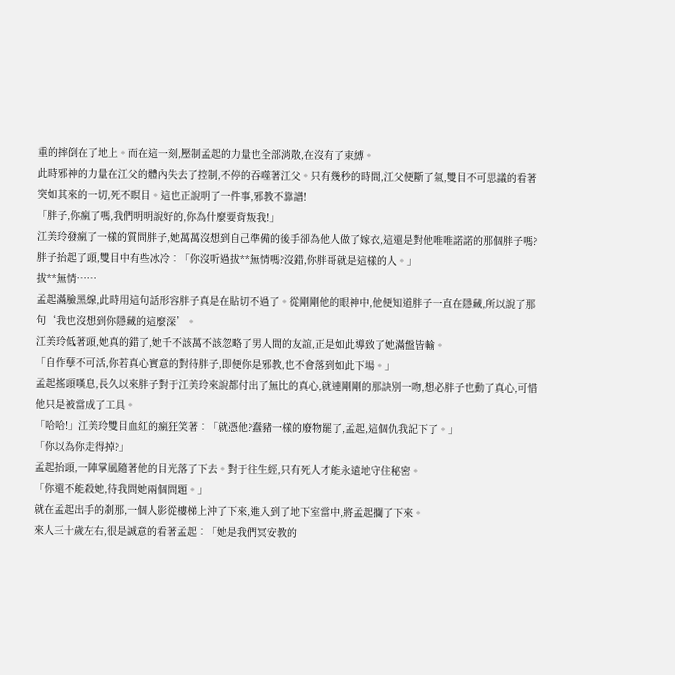重的摔倒在了地上。而在這一刻,壓制孟起的力量也全部消散,在沒有了束縛。
此時邪神的力量在江父的體內失去了控制,不停的吞噬著江父。只有幾秒的時間,江父便斷了氣,雙目不可思議的看著突如其來的一切,死不瞑目。這也正說明了一件事,邪教不靠譜!
「胖子,你瘋了嗎,我們明明說好的,你為什麼要背叛我!」
江美玲發瘋了一樣的質問胖子,她萬萬沒想到自己準備的後手卻為他人做了嫁衣,這還是對他唯唯諾諾的那個胖子嗎?
胖子抬起了頭,雙目中有些冰冷︰「你沒听過拔**無情嗎?沒錯,你胖哥就是這樣的人。」
拔**無情……
孟起滿臉黑線,此時用這句話形容胖子真是在貼切不過了。從剛剛他的眼神中,他便知道胖子一直在隱藏,所以說了那句‘我也沒想到你隱藏的這麼深’。
江美玲低著頭,她真的錯了,她千不該萬不該忽略了男人間的友誼,正是如此導致了她滿盤皆輸。
「自作孽不可活,你若真心實意的對待胖子,即便你是邪教,也不會落到如此下場。」
孟起搖頭嘆息,長久以來胖子對于江美玲來說都付出了無比的真心,就連剛剛的那訣別一吻,想必胖子也動了真心,可惜他只是被當成了工具。
「哈哈!」江美玲雙目血紅的瘋狂笑著︰「就憑他?蠢豬一樣的廢物罷了,孟起,這個仇我記下了。」
「你以為你走得掉?」
孟起抬頭,一陣掌風隨著他的目光落了下去。對于往生經,只有死人才能永遠地守住秘密。
「你還不能殺她,待我問她兩個問題。」
就在孟起出手的剎那,一個人影從樓梯上沖了下來,進入到了地下室當中,將孟起攔了下來。
來人三十歲左右,很是誠意的看著孟起︰「她是我們冥安教的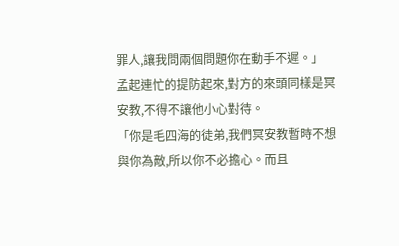罪人,讓我問兩個問題你在動手不遲。」
孟起連忙的提防起來,對方的來頭同樣是冥安教,不得不讓他小心對待。
「你是毛四海的徒弟,我們冥安教暫時不想與你為敵,所以你不必擔心。而且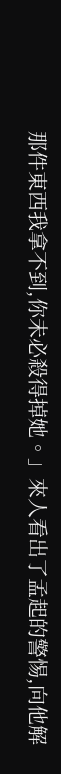那件東西我拿不到,你未必殺得掉她。」來人看出了孟起的警惕,向他解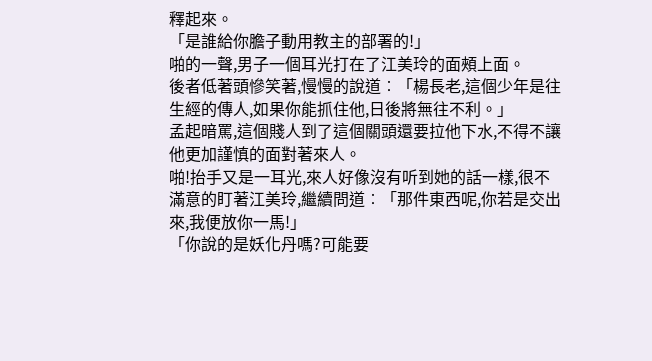釋起來。
「是誰給你膽子動用教主的部署的!」
啪的一聲,男子一個耳光打在了江美玲的面頰上面。
後者低著頭慘笑著,慢慢的說道︰「楊長老,這個少年是往生經的傳人,如果你能抓住他,日後將無往不利。」
孟起暗罵,這個賤人到了這個關頭還要拉他下水,不得不讓他更加謹慎的面對著來人。
啪!抬手又是一耳光,來人好像沒有听到她的話一樣,很不滿意的盯著江美玲,繼續問道︰「那件東西呢,你若是交出來,我便放你一馬!」
「你說的是妖化丹嗎?可能要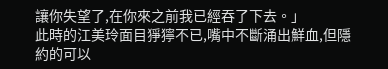讓你失望了,在你來之前我已經吞了下去。」
此時的江美玲面目猙獰不已,嘴中不斷涌出鮮血,但隱約的可以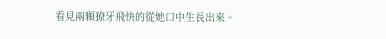看見兩顆獠牙飛快的從她口中生長出來。